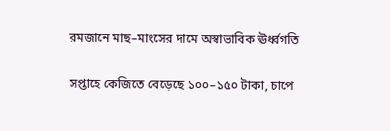রমজানে মাছ–মাংসের দামে অস্বাভাবিক ঊর্ধ্বগতি

সপ্তাহে কেজিতে বেড়েছে ১০০–১৫০ টাকা, চাপে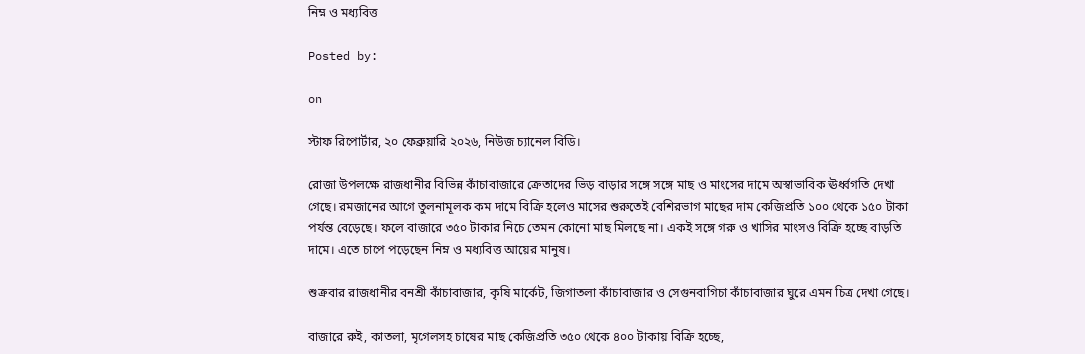নিম্ন ও মধ্যবিত্ত

Posted by:

on

স্টাফ রিপোর্টার, ২০ ফেব্রুয়ারি ২০২৬, নিউজ চ্যানেল বিডি।

রোজা উপলক্ষে রাজধানীর বিভিন্ন কাঁচাবাজারে ক্রেতাদের ভিড় বাড়ার সঙ্গে সঙ্গে মাছ ও মাংসের দামে অস্বাভাবিক ঊর্ধ্বগতি দেখা গেছে। রমজানের আগে তুলনামূলক কম দামে বিক্রি হলেও মাসের শুরুতেই বেশিরভাগ মাছের দাম কেজিপ্রতি ১০০ থেকে ১৫০ টাকা পর্যন্ত বেড়েছে। ফলে বাজারে ৩৫০ টাকার নিচে তেমন কোনো মাছ মিলছে না। একই সঙ্গে গরু ও খাসির মাংসও বিক্রি হচ্ছে বাড়তি দামে। এতে চাপে পড়েছেন নিম্ন ও মধ্যবিত্ত আয়ের মানুষ।

শুক্রবার রাজধানীর বনশ্রী কাঁচাবাজার, কৃষি মার্কেট, জিগাতলা কাঁচাবাজার ও সেগুনবাগিচা কাঁচাবাজার ঘুরে এমন চিত্র দেখা গেছে।

বাজারে রুই, কাতলা, মৃগেলসহ চাষের মাছ কেজিপ্রতি ৩৫০ থেকে ৪০০ টাকায় বিক্রি হচ্ছে,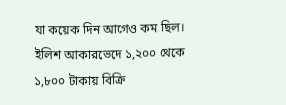যা কয়েক দিন আগেও কম ছিল। ইলিশ আকারভেদে ১,২০০ থেকে ১,৮০০ টাকায় বিক্রি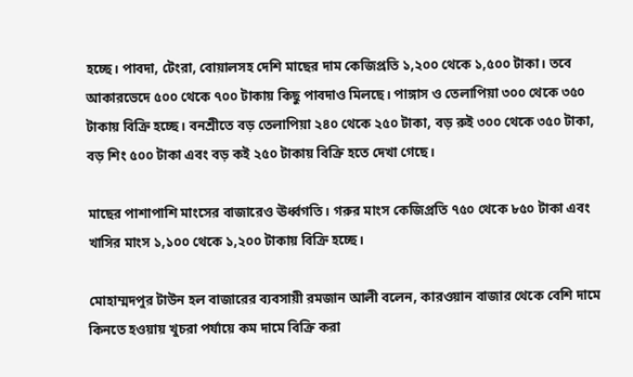হচ্ছে। পাবদা, টেংরা, বোয়ালসহ দেশি মাছের দাম কেজিপ্রতি ১,২০০ থেকে ১,৫০০ টাকা। তবে আকারভেদে ৫০০ থেকে ৭০০ টাকায় কিছু পাবদাও মিলছে। পাঙ্গাস ও তেলাপিয়া ৩০০ থেকে ৩৫০ টাকায় বিক্রি হচ্ছে। বনশ্রীতে বড় তেলাপিয়া ২৪০ থেকে ২৫০ টাকা, বড় রুই ৩০০ থেকে ৩৫০ টাকা, বড় শিং ৫০০ টাকা এবং বড় কই ২৫০ টাকায় বিক্রি হতে দেখা গেছে।

মাছের পাশাপাশি মাংসের বাজারেও ঊর্ধ্বগতি। গরুর মাংস কেজিপ্রতি ৭৫০ থেকে ৮৫০ টাকা এবং খাসির মাংস ১,১০০ থেকে ১,২০০ টাকায় বিক্রি হচ্ছে।

মোহাম্মদপুর টাউন হল বাজারের ব্যবসায়ী রমজান আলী বলেন, কারওয়ান বাজার থেকে বেশি দামে কিনতে হওয়ায় খুচরা পর্যায়ে কম দামে বিক্রি করা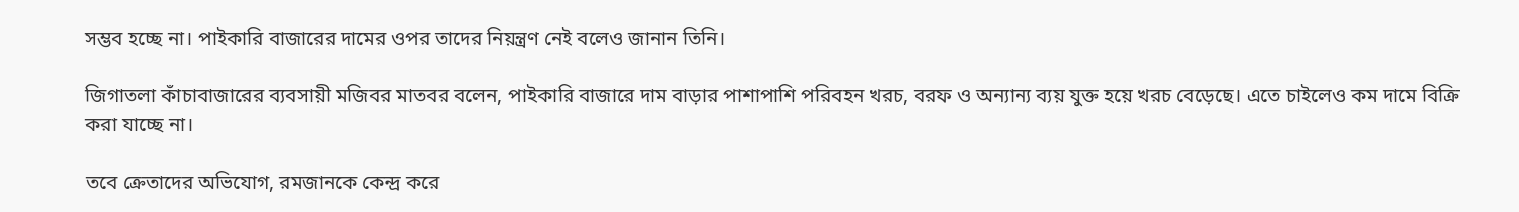সম্ভব হচ্ছে না। পাইকারি বাজারের দামের ওপর তাদের নিয়ন্ত্রণ নেই বলেও জানান তিনি।

জিগাতলা কাঁচাবাজারের ব্যবসায়ী মজিবর মাতবর বলেন, পাইকারি বাজারে দাম বাড়ার পাশাপাশি পরিবহন খরচ, বরফ ও অন্যান্য ব্যয় যুক্ত হয়ে খরচ বেড়েছে। এতে চাইলেও কম দামে বিক্রি করা যাচ্ছে না।

তবে ক্রেতাদের অভিযোগ, রমজানকে কেন্দ্র করে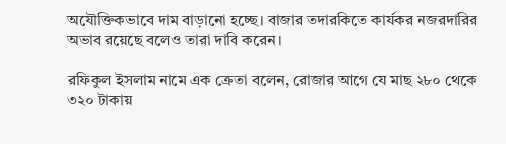অযৌক্তিকভাবে দাম বাড়ানো হচ্ছে। বাজার তদারকিতে কার্যকর নজরদারির অভাব রয়েছে বলেও তারা দাবি করেন।

রফিকুল ইসলাম নামে এক ক্রেতা বলেন, রোজার আগে যে মাছ ২৮০ থেকে ৩২০ টাকায়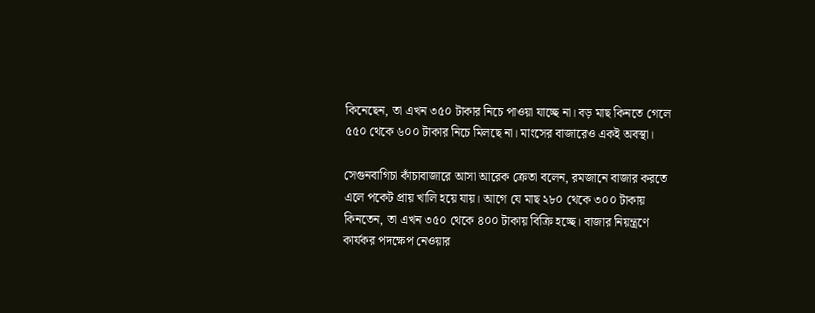কিনেছেন, তা এখন ৩৫০ টাকার নিচে পাওয়া যাচ্ছে না। বড় মাছ কিনতে গেলে ৫৫০ থেকে ৬০০ টাকার নিচে মিলছে না। মাংসের বাজারেও একই অবস্থা।

সেগুনবাগিচা কাঁচাবাজারে আসা আরেক ক্রেতা বলেন, রমজানে বাজার করতে এলে পকেট প্রায় খালি হয়ে যায়। আগে যে মাছ ২৮০ থেকে ৩০০ টাকায় কিনতেন, তা এখন ৩৫০ থেকে ৪০০ টাকায় বিক্রি হচ্ছে। বাজার নিয়ন্ত্রণে কার্যকর পদক্ষেপ নেওয়ার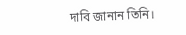দাবি জানান তিনি।